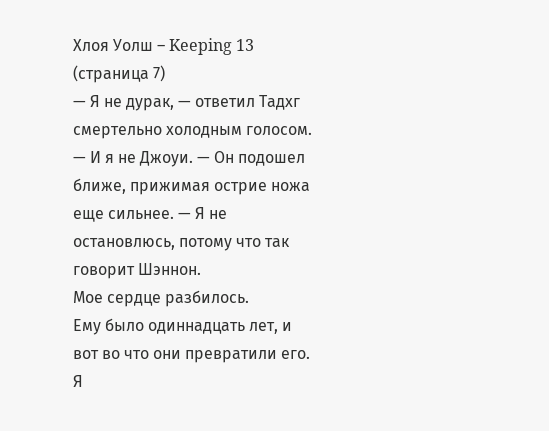Хлоя Уолш – Keeping 13 (страница 7)
— Я не дурак, — ответил Тадхг смертельно холодным голосом. — И я не Джоуи. — Он подошел ближе, прижимая острие ножа еще сильнее. — Я не остановлюсь, потому что так говорит Шэннон.
Мое сердце разбилось.
Ему было одиннадцать лет, и вот во что они превратили его.
Я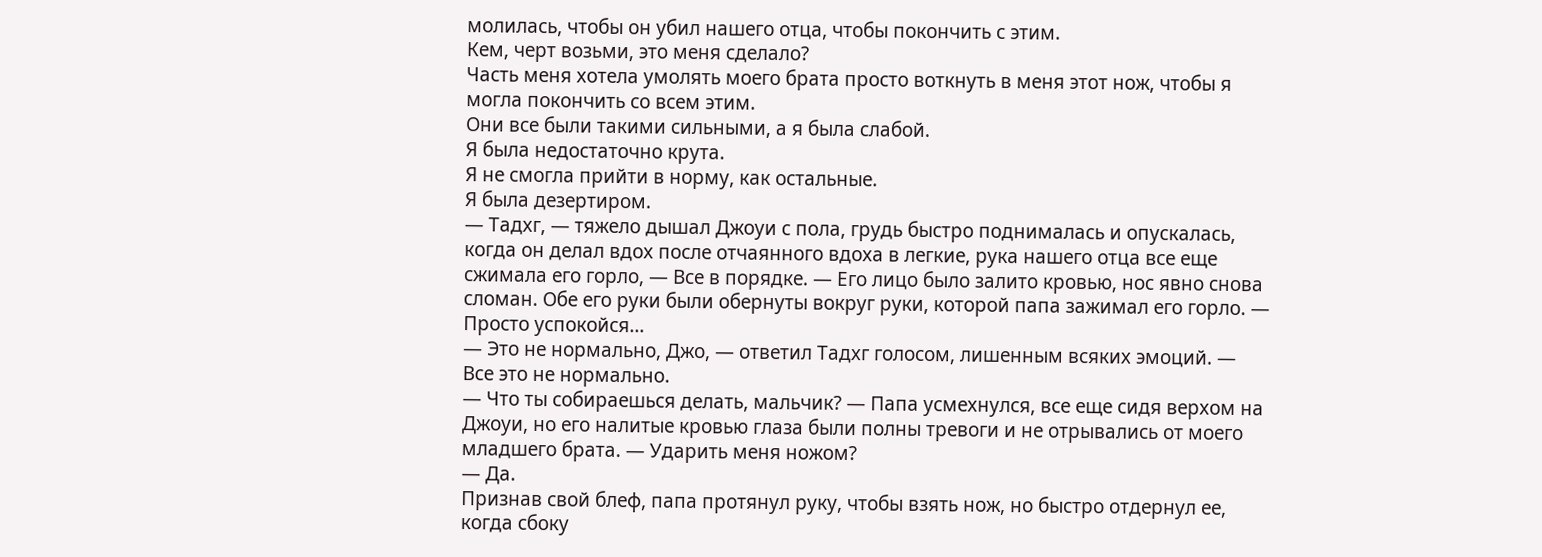молилась, чтобы он убил нашего отца, чтобы покончить с этим.
Кем, черт возьми, это меня сделало?
Часть меня хотела умолять моего брата просто воткнуть в меня этот нож, чтобы я могла покончить со всем этим.
Они все были такими сильными, а я была слабой.
Я была недостаточно крута.
Я не смогла прийти в норму, как остальные.
Я была дезертиром.
— Тадхг, — тяжело дышал Джоуи с пола, грудь быстро поднималась и опускалась, когда он делал вдох после отчаянного вдоха в легкие, рука нашего отца все еще сжимала его горло, — Все в порядке. — Его лицо было залито кровью, нос явно снова сломан. Обе его руки были обернуты вокруг руки, которой папа зажимал его горло. — Просто успокойся…
— Это не нормально, Джо, — ответил Тадхг голосом, лишенным всяких эмоций. — Все это не нормально.
— Что ты собираешься делать, мальчик? — Папа усмехнулся, все еще сидя верхом на Джоуи, но его налитые кровью глаза были полны тревоги и не отрывались от моего младшего брата. — Ударить меня ножом?
— Да.
Признав свой блеф, папа протянул руку, чтобы взять нож, но быстро отдернул ее, когда сбоку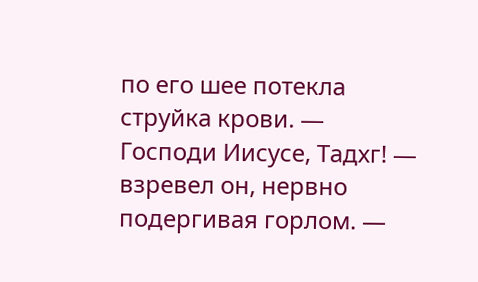по его шее потекла струйка крови. — Господи Иисусе, Тадхг! — взревел он, нервно подергивая горлом. —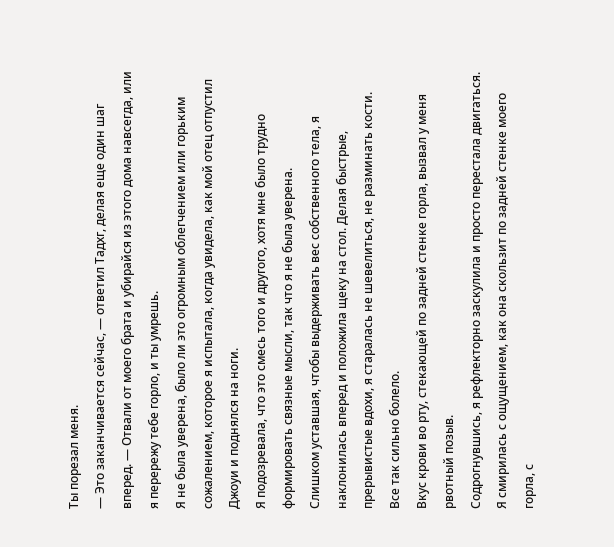Ты порезал меня.
— Это заканчивается сейчас, — ответил Тадхг, делая еще один шаг вперед. — Отвали от моего брата и убирайся из этого дома навсегда, или я перережу тебе горло, и ты умрешь.
Я не была уверена, было ли это огромным облегчением или горьким сожалением, которое я испытала, когда увидела, как мой отец отпустил Джоуи и поднялся на ноги.
Я подозревала, что это смесь того и другого, хотя мне было трудно формировать связные мысли, так что я не была уверена.
Слишком уставшая, чтобы выдерживать вес собственного тела, я наклонилась вперед и положила щеку на стол. Делая быстрые, прерывистые вдохи, я старалась не шевелиться, не разминать кости.
Все так сильно болело.
Вкус крови во рту, стекающей по задней стенке горла, вызвал у меня рвотный позыв.
Содрогнувшись, я рефлекторно заскулила и просто перестала двигаться.
Я смирилась с ощущением, как она скользит по задней стенке моего горла, с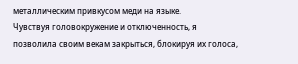металлическим привкусом меди на языке.
Чувствуя головокружение и отключенность, я позволила своим векам закрыться, блокируя их голоса,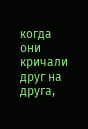когда они кричали друг на друга,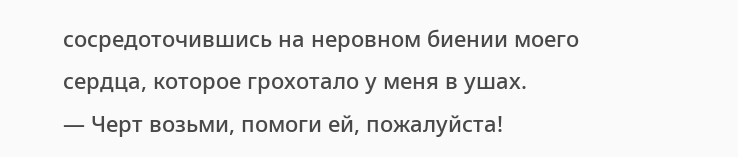сосредоточившись на неровном биении моего сердца, которое грохотало у меня в ушах.
— Черт возьми, помоги ей, пожалуйста!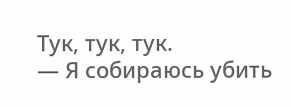Тук, тук, тук.
— Я собираюсь убить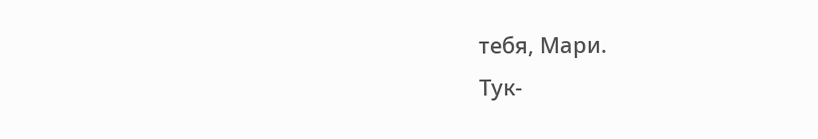тебя, Мари.
Тук-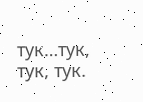тук…тук, тук, тук.